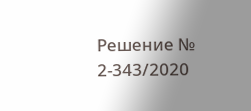Решение № 2-343/2020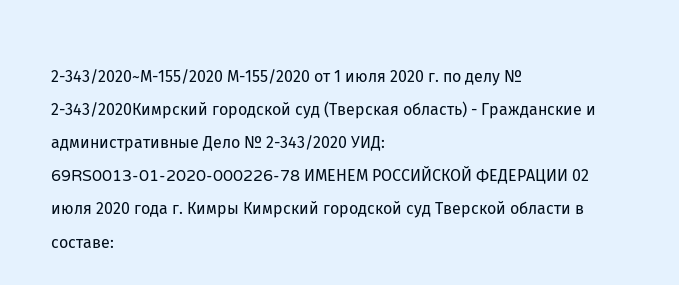2-343/2020~М-155/2020 М-155/2020 от 1 июля 2020 г. по делу № 2-343/2020Кимрский городской суд (Тверская область) - Гражданские и административные Дело № 2-343/2020 УИД: 69RS0013-01-2020-000226-78 ИМЕНЕМ РОССИЙСКОЙ ФЕДЕРАЦИИ 02 июля 2020 года г. Кимры Кимрский городской суд Тверской области в составе: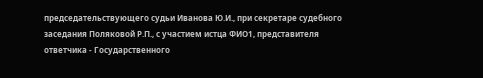председательствующего судьи Иванова Ю.И., при секретаре судебного заседания Поляковой Р.П., с участием истца ФИО1, представителя ответчика - Государственного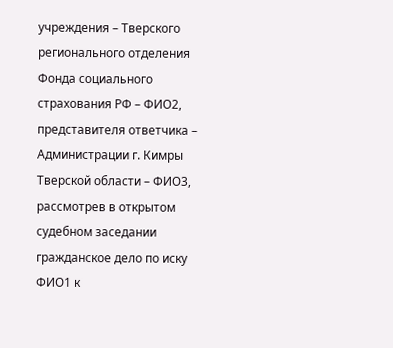учреждения – Тверского регионального отделения Фонда социального страхования РФ – ФИО2, представителя ответчика – Администрации г. Кимры Тверской области – ФИО3, рассмотрев в открытом судебном заседании гражданское дело по иску ФИО1 к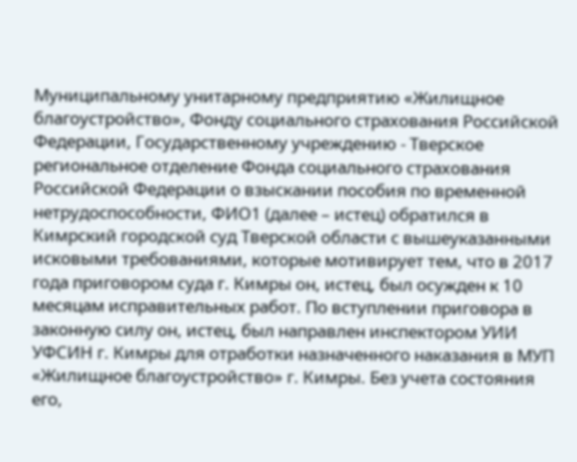Муниципальному унитарному предприятию «Жилищное благоустройство», Фонду социального страхования Российской Федерации, Государственному учреждению - Тверское региональное отделение Фонда социального страхования Российской Федерации о взыскании пособия по временной нетрудоспособности, ФИО1 (далее – истец) обратился в Кимрский городской суд Тверской области с вышеуказанными исковыми требованиями, которые мотивирует тем, что в 2017 года приговором суда г. Кимры он, истец, был осужден к 10 месяцам исправительных работ. По вступлении приговора в законную силу он, истец, был направлен инспектором УИИ УФСИН г. Кимры для отработки назначенного наказания в МУП «Жилищное благоустройство» г. Кимры. Без учета состояния его,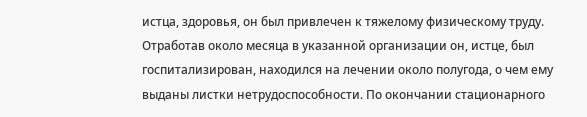истца, здоровья, он был привлечен к тяжелому физическому труду. Отработав около месяца в указанной организации он, истце, был госпитализирован, находился на лечении около полугода, о чем ему выданы листки нетрудоспособности. По окончании стационарного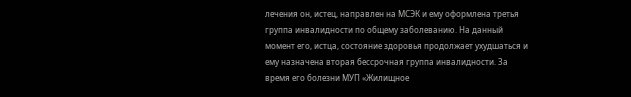лечения он, истец, направлен на МСЭК и ему оформлена третья группа инвалидности по общему заболеванию. На данный момент его, истца, состояние здоровья продолжает ухудшаться и ему назначена вторая бессрочная группа инвалидности. За время его болезни МУП «Жилищное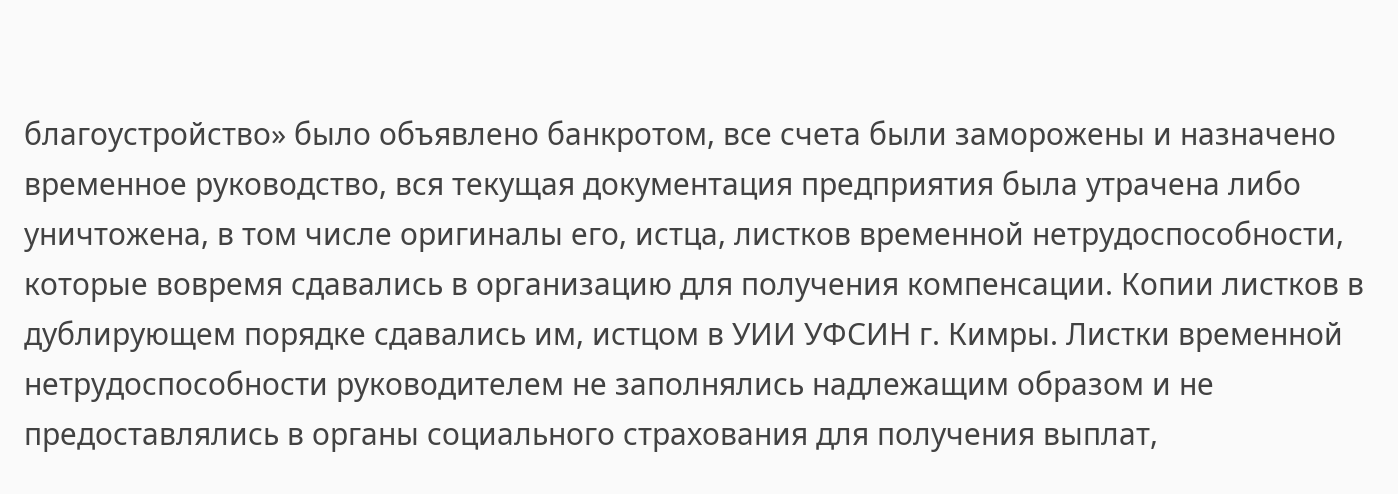благоустройство» было объявлено банкротом, все счета были заморожены и назначено временное руководство, вся текущая документация предприятия была утрачена либо уничтожена, в том числе оригиналы его, истца, листков временной нетрудоспособности, которые вовремя сдавались в организацию для получения компенсации. Копии листков в дублирующем порядке сдавались им, истцом в УИИ УФСИН г. Кимры. Листки временной нетрудоспособности руководителем не заполнялись надлежащим образом и не предоставлялись в органы социального страхования для получения выплат,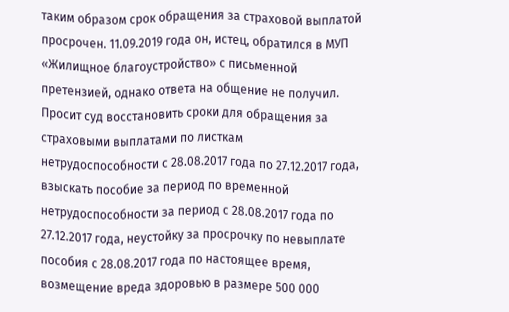таким образом срок обращения за страховой выплатой просрочен. 11.09.2019 года он, истец, обратился в МУП «Жилищное благоустройство» с письменной претензией, однако ответа на общение не получил. Просит суд восстановить сроки для обращения за страховыми выплатами по листкам нетрудоспособности с 28.08.2017 года по 27.12.2017 года, взыскать пособие за период по временной нетрудоспособности за период с 28.08.2017 года по 27.12.2017 года, неустойку за просрочку по невыплате пособия с 28.08.2017 года по настоящее время, возмещение вреда здоровью в размере 500 000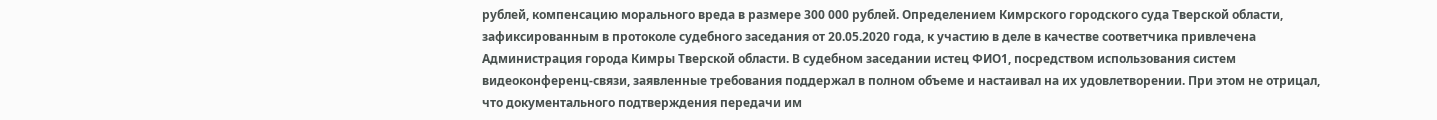рублей, компенсацию морального вреда в размере 300 000 рублей. Определением Кимрского городского суда Тверской области, зафиксированным в протоколе судебного заседания от 20.05.2020 года, к участию в деле в качестве соответчика привлечена Администрация города Кимры Тверской области. В судебном заседании истец ФИО1, посредством использования систем видеоконференц-связи, заявленные требования поддержал в полном объеме и настаивал на их удовлетворении. При этом не отрицал, что документального подтверждения передачи им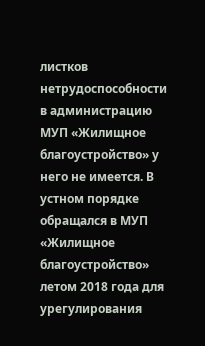листков нетрудоспособности в администрацию МУП «Жилищное благоустройство» у него не имеется. В устном порядке обращался в МУП «Жилищное благоустройство» летом 2018 года для урегулирования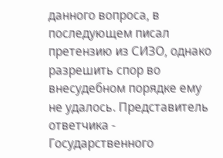данного вопроса, в последующем писал претензию из СИЗО, однако разрешить спор во внесудебном порядке ему не удалось. Представитель ответчика - Государственного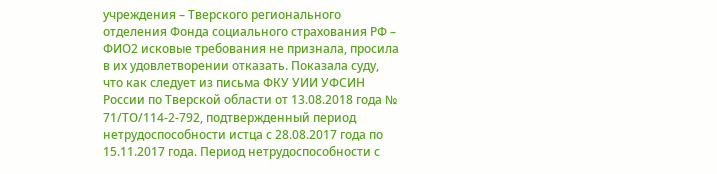учреждения – Тверского регионального отделения Фонда социального страхования РФ – ФИО2 исковые требования не признала, просила в их удовлетворении отказать. Показала суду, что как следует из письма ФКУ УИИ УФСИН России по Тверской области от 13.08.2018 года № 71/ТО/114-2-792, подтвержденный период нетрудоспособности истца с 28.08.2017 года по 15.11.2017 года. Период нетрудоспособности с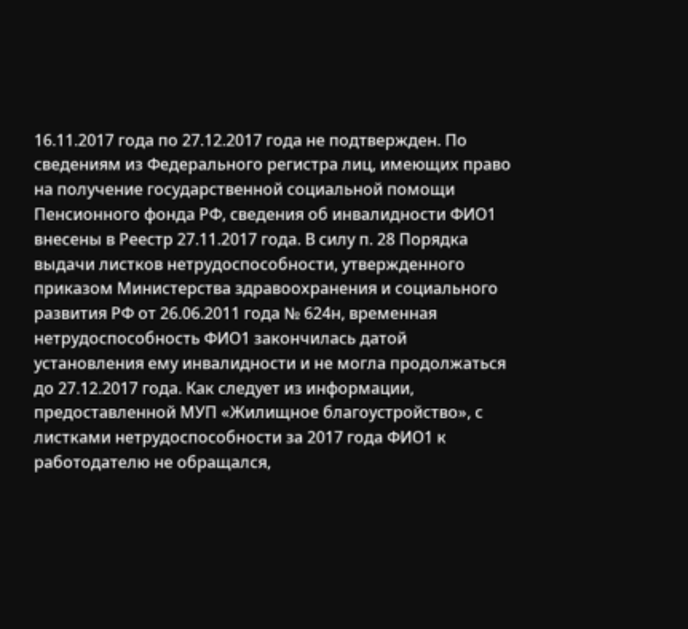16.11.2017 года по 27.12.2017 года не подтвержден. По сведениям из Федерального регистра лиц, имеющих право на получение государственной социальной помощи Пенсионного фонда РФ, сведения об инвалидности ФИО1 внесены в Реестр 27.11.2017 года. В силу п. 28 Порядка выдачи листков нетрудоспособности, утвержденного приказом Министерства здравоохранения и социального развития РФ от 26.06.2011 года № 624н, временная нетрудоспособность ФИО1 закончилась датой установления ему инвалидности и не могла продолжаться до 27.12.2017 года. Как следует из информации, предоставленной МУП «Жилищное благоустройство», с листками нетрудоспособности за 2017 года ФИО1 к работодателю не обращался,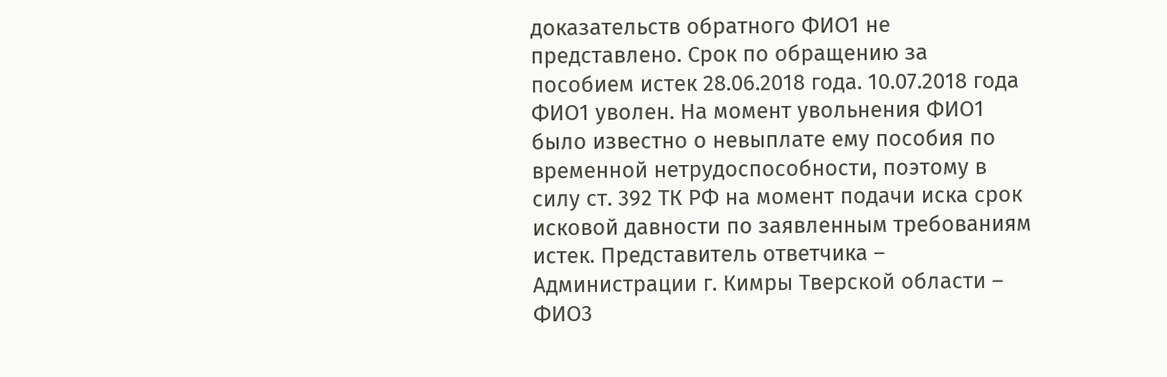доказательств обратного ФИО1 не представлено. Срок по обращению за пособием истек 28.06.2018 года. 10.07.2018 года ФИО1 уволен. На момент увольнения ФИО1 было известно о невыплате ему пособия по временной нетрудоспособности, поэтому в силу ст. 392 ТК РФ на момент подачи иска срок исковой давности по заявленным требованиям истек. Представитель ответчика – Администрации г. Кимры Тверской области – ФИО3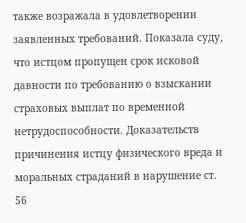также возражала в удовлетворении заявленных требований. Показала суду, что истцом пропущен срок исковой давности по требованию о взыскании страховых выплат по временной нетрудоспособности. Доказательств причинения истцу физического вреда и моральных страданий в нарушение ст. 56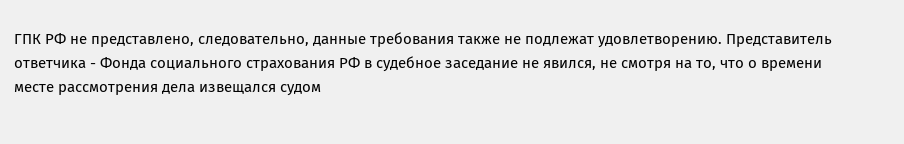ГПК РФ не представлено, следовательно, данные требования также не подлежат удовлетворению. Представитель ответчика - Фонда социального страхования РФ в судебное заседание не явился, не смотря на то, что о времени месте рассмотрения дела извещался судом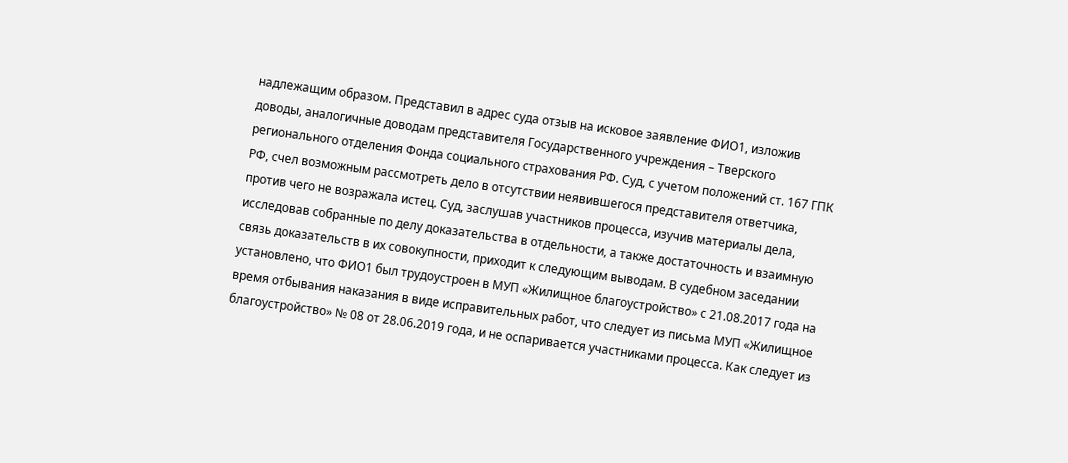надлежащим образом. Представил в адрес суда отзыв на исковое заявление ФИО1, изложив доводы, аналогичные доводам представителя Государственного учреждения – Тверского регионального отделения Фонда социального страхования РФ. Суд, с учетом положений ст. 167 ГПК РФ, счел возможным рассмотреть дело в отсутствии неявившегося представителя ответчика, против чего не возражала истец. Суд, заслушав участников процесса, изучив материалы дела, исследовав собранные по делу доказательства в отдельности, а также достаточность и взаимную связь доказательств в их совокупности, приходит к следующим выводам. В судебном заседании установлено, что ФИО1 был трудоустроен в МУП «Жилищное благоустройство» с 21.08.2017 года на время отбывания наказания в виде исправительных работ, что следует из письма МУП «Жилищное благоустройство» № 08 от 28.06.2019 года, и не оспаривается участниками процесса. Как следует из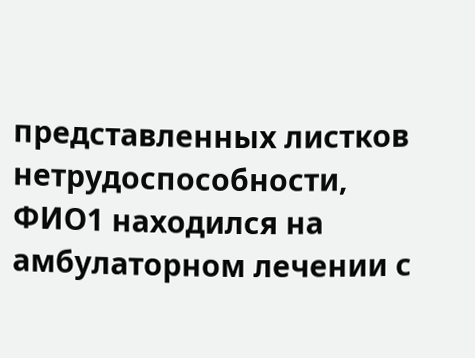представленных листков нетрудоспособности, ФИО1 находился на амбулаторном лечении с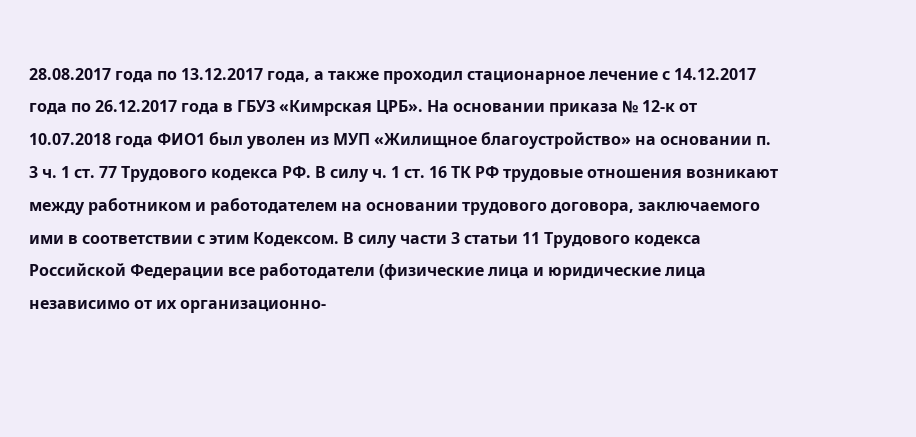28.08.2017 года по 13.12.2017 года, а также проходил стационарное лечение с 14.12.2017 года по 26.12.2017 года в ГБУЗ «Кимрская ЦРБ». На основании приказа № 12-к от 10.07.2018 года ФИО1 был уволен из МУП «Жилищное благоустройство» на основании п. 3 ч. 1 ст. 77 Трудового кодекса РФ. В силу ч. 1 ст. 16 ТК РФ трудовые отношения возникают между работником и работодателем на основании трудового договора, заключаемого ими в соответствии с этим Кодексом. В силу части 3 статьи 11 Трудового кодекса Российской Федерации все работодатели (физические лица и юридические лица независимо от их организационно-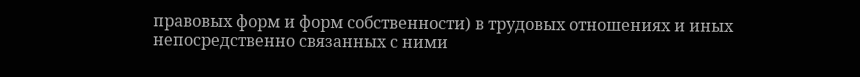правовых форм и форм собственности) в трудовых отношениях и иных непосредственно связанных с ними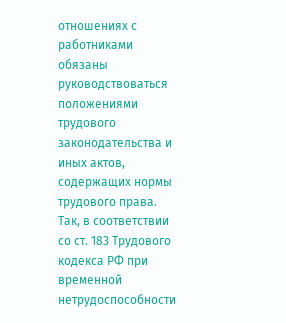отношениях с работниками обязаны руководствоваться положениями трудового законодательства и иных актов, содержащих нормы трудового права. Так, в соответствии со ст. 183 Трудового кодекса РФ при временной нетрудоспособности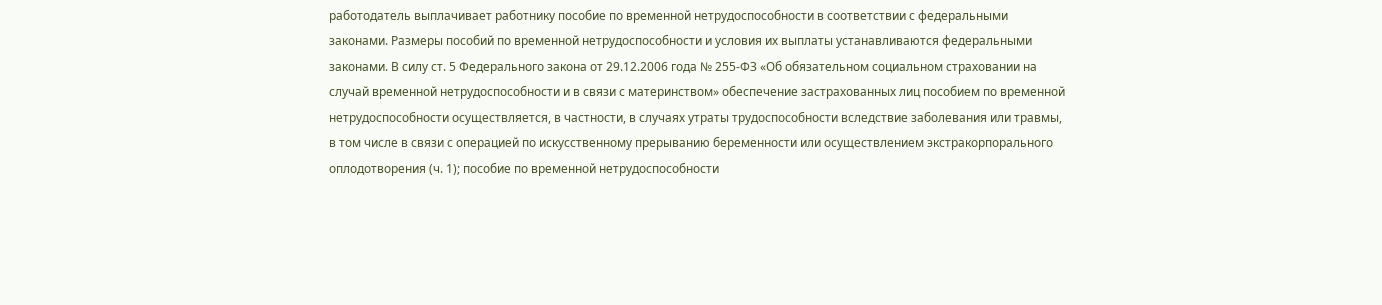работодатель выплачивает работнику пособие по временной нетрудоспособности в соответствии с федеральными законами. Размеры пособий по временной нетрудоспособности и условия их выплаты устанавливаются федеральными законами. В силу ст. 5 Федерального закона от 29.12.2006 года № 255-ФЗ «Об обязательном социальном страховании на случай временной нетрудоспособности и в связи с материнством» обеспечение застрахованных лиц пособием по временной нетрудоспособности осуществляется, в частности, в случаях утраты трудоспособности вследствие заболевания или травмы, в том числе в связи с операцией по искусственному прерыванию беременности или осуществлением экстракорпорального оплодотворения (ч. 1); пособие по временной нетрудоспособности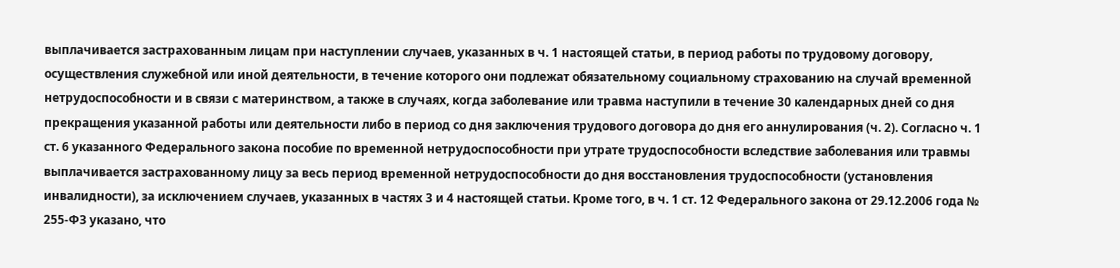выплачивается застрахованным лицам при наступлении случаев, указанных в ч. 1 настоящей статьи, в период работы по трудовому договору, осуществления служебной или иной деятельности, в течение которого они подлежат обязательному социальному страхованию на случай временной нетрудоспособности и в связи с материнством, а также в случаях, когда заболевание или травма наступили в течение 30 календарных дней со дня прекращения указанной работы или деятельности либо в период со дня заключения трудового договора до дня его аннулирования (ч. 2). Согласно ч. 1 ст. 6 указанного Федерального закона пособие по временной нетрудоспособности при утрате трудоспособности вследствие заболевания или травмы выплачивается застрахованному лицу за весь период временной нетрудоспособности до дня восстановления трудоспособности (установления инвалидности), за исключением случаев, указанных в частях 3 и 4 настоящей статьи. Кроме того, в ч. 1 ст. 12 Федерального закона от 29.12.2006 года № 255-ФЗ указано, что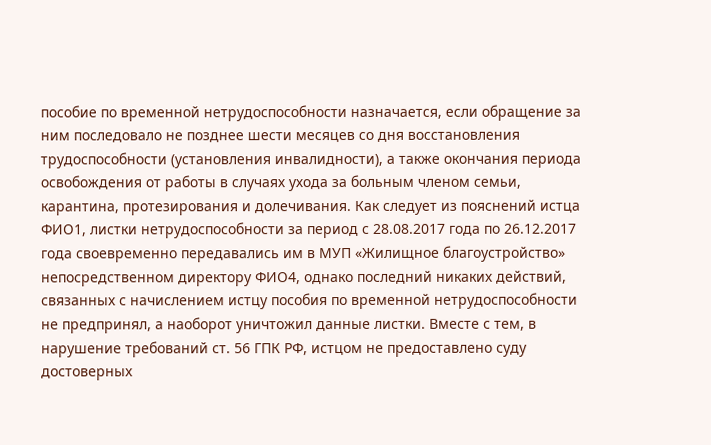пособие по временной нетрудоспособности назначается, если обращение за ним последовало не позднее шести месяцев со дня восстановления трудоспособности (установления инвалидности), а также окончания периода освобождения от работы в случаях ухода за больным членом семьи, карантина, протезирования и долечивания. Как следует из пояснений истца ФИО1, листки нетрудоспособности за период с 28.08.2017 года по 26.12.2017 года своевременно передавались им в МУП «Жилищное благоустройство» непосредственном директору ФИО4, однако последний никаких действий, связанных с начислением истцу пособия по временной нетрудоспособности не предпринял, а наоборот уничтожил данные листки. Вместе с тем, в нарушение требований ст. 56 ГПК РФ, истцом не предоставлено суду достоверных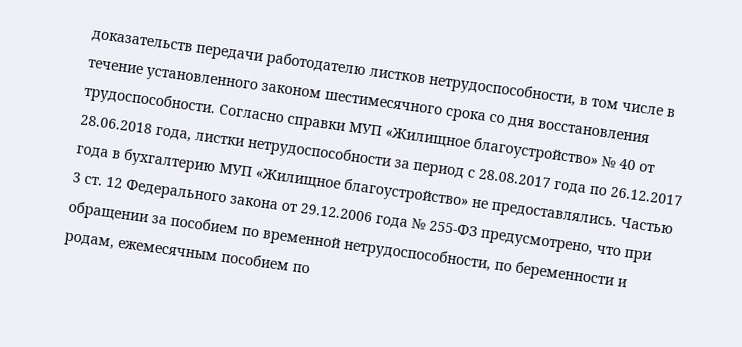доказательств передачи работодателю листков нетрудоспособности, в том числе в течение установленного законом шестимесячного срока со дня восстановления трудоспособности. Согласно справки МУП «Жилищное благоустройство» № 40 от 28.06.2018 года, листки нетрудоспособности за период с 28.08.2017 года по 26.12.2017 года в бухгалтерию МУП «Жилищное благоустройство» не предоставлялись. Частью 3 ст. 12 Федерального закона от 29.12.2006 года № 255-ФЗ предусмотрено, что при обращении за пособием по временной нетрудоспособности, по беременности и родам, ежемесячным пособием по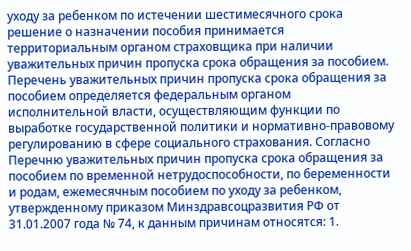уходу за ребенком по истечении шестимесячного срока решение о назначении пособия принимается территориальным органом страховщика при наличии уважительных причин пропуска срока обращения за пособием. Перечень уважительных причин пропуска срока обращения за пособием определяется федеральным органом исполнительной власти, осуществляющим функции по выработке государственной политики и нормативно-правовому регулированию в сфере социального страхования. Согласно Перечню уважительных причин пропуска срока обращения за пособием по временной нетрудоспособности, по беременности и родам, ежемесячным пособием по уходу за ребенком, утвержденному приказом Минздравсоцразвития РФ от 31.01.2007 года № 74, к данным причинам относятся: 1.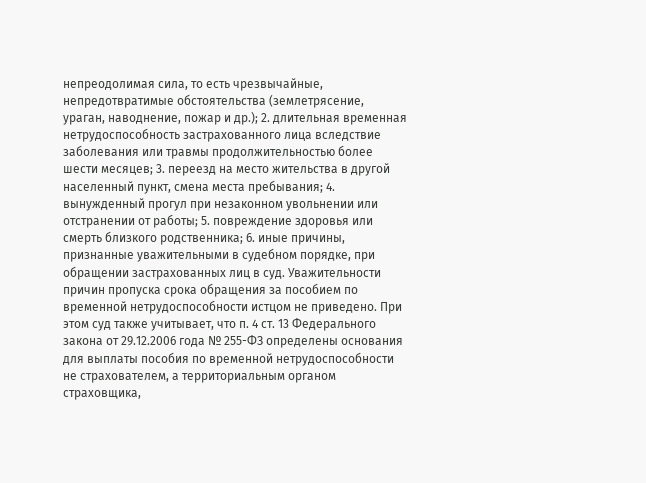непреодолимая сила, то есть чрезвычайные, непредотвратимые обстоятельства (землетрясение, ураган, наводнение, пожар и др.); 2. длительная временная нетрудоспособность застрахованного лица вследствие заболевания или травмы продолжительностью более шести месяцев; 3. переезд на место жительства в другой населенный пункт, смена места пребывания; 4. вынужденный прогул при незаконном увольнении или отстранении от работы; 5. повреждение здоровья или смерть близкого родственника; 6. иные причины, признанные уважительными в судебном порядке, при обращении застрахованных лиц в суд. Уважительности причин пропуска срока обращения за пособием по временной нетрудоспособности истцом не приведено. При этом суд также учитывает, что п. 4 ст. 13 Федерального закона от 29.12.2006 года № 255-ФЗ определены основания для выплаты пособия по временной нетрудоспособности не страхователем, а территориальным органом страховщика,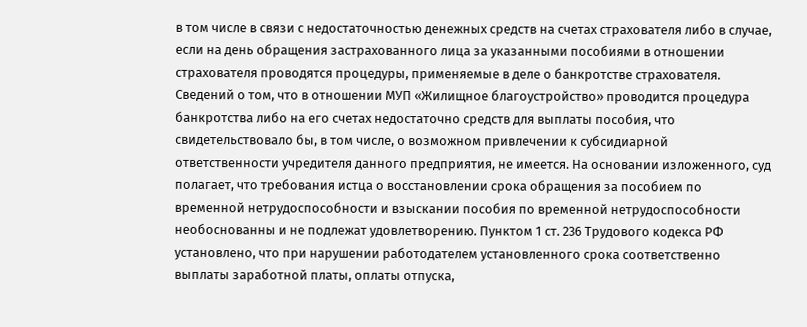в том числе в связи с недостаточностью денежных средств на счетах страхователя либо в случае, если на день обращения застрахованного лица за указанными пособиями в отношении страхователя проводятся процедуры, применяемые в деле о банкротстве страхователя. Сведений о том, что в отношении МУП «Жилищное благоустройство» проводится процедура банкротства либо на его счетах недостаточно средств для выплаты пособия, что свидетельствовало бы, в том числе, о возможном привлечении к субсидиарной ответственности учредителя данного предприятия, не имеется. На основании изложенного, суд полагает, что требования истца о восстановлении срока обращения за пособием по временной нетрудоспособности и взыскании пособия по временной нетрудоспособности необоснованны и не подлежат удовлетворению. Пунктом 1 ст. 236 Трудового кодекса РФ установлено, что при нарушении работодателем установленного срока соответственно выплаты заработной платы, оплаты отпуска,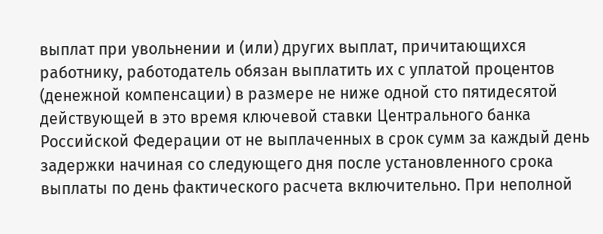выплат при увольнении и (или) других выплат, причитающихся работнику, работодатель обязан выплатить их с уплатой процентов (денежной компенсации) в размере не ниже одной сто пятидесятой действующей в это время ключевой ставки Центрального банка Российской Федерации от не выплаченных в срок сумм за каждый день задержки начиная со следующего дня после установленного срока выплаты по день фактического расчета включительно. При неполной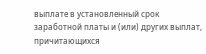выплате в установленный срок заработной платы и (или) других выплат, причитающихся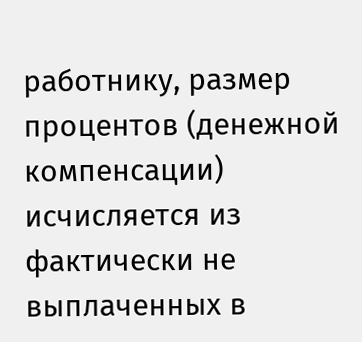работнику, размер процентов (денежной компенсации) исчисляется из фактически не выплаченных в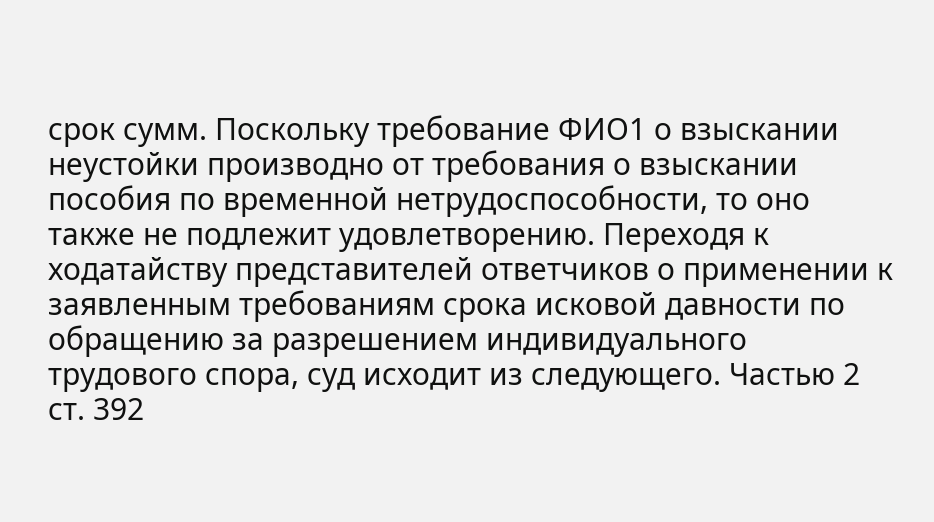срок сумм. Поскольку требование ФИО1 о взыскании неустойки производно от требования о взыскании пособия по временной нетрудоспособности, то оно также не подлежит удовлетворению. Переходя к ходатайству представителей ответчиков о применении к заявленным требованиям срока исковой давности по обращению за разрешением индивидуального трудового спора, суд исходит из следующего. Частью 2 ст. 392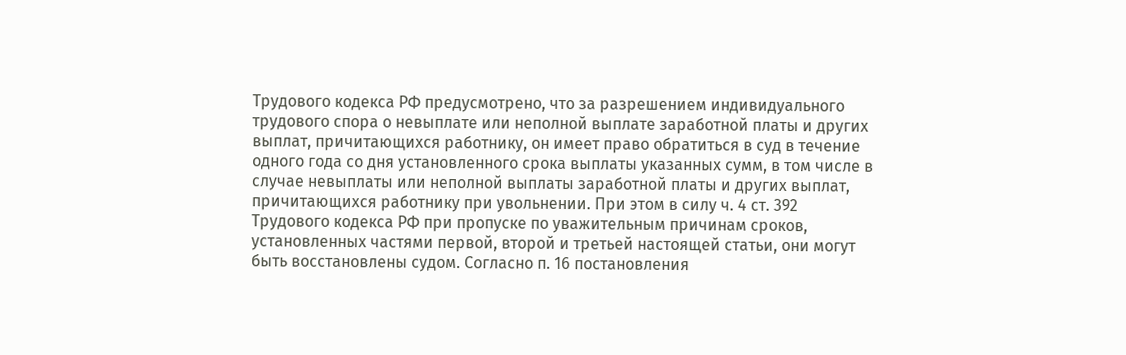Трудового кодекса РФ предусмотрено, что за разрешением индивидуального трудового спора о невыплате или неполной выплате заработной платы и других выплат, причитающихся работнику, он имеет право обратиться в суд в течение одного года со дня установленного срока выплаты указанных сумм, в том числе в случае невыплаты или неполной выплаты заработной платы и других выплат, причитающихся работнику при увольнении. При этом в силу ч. 4 ст. 392 Трудового кодекса РФ при пропуске по уважительным причинам сроков, установленных частями первой, второй и третьей настоящей статьи, они могут быть восстановлены судом. Согласно п. 16 постановления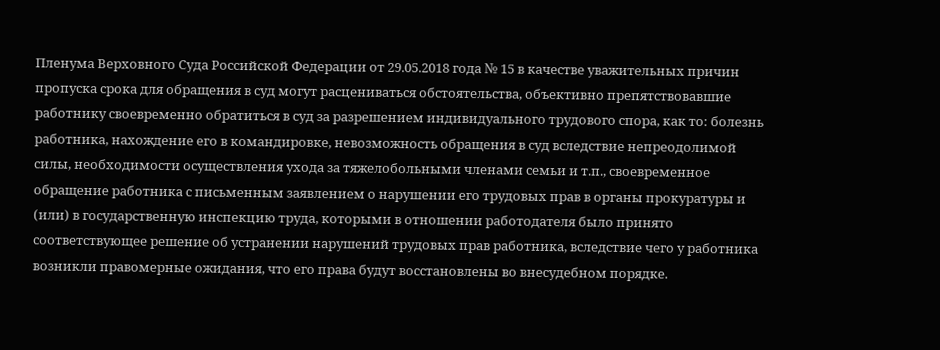Пленума Верховного Суда Российской Федерации от 29.05.2018 года № 15 в качестве уважительных причин пропуска срока для обращения в суд могут расцениваться обстоятельства, объективно препятствовавшие работнику своевременно обратиться в суд за разрешением индивидуального трудового спора, как то: болезнь работника, нахождение его в командировке, невозможность обращения в суд вследствие непреодолимой силы, необходимости осуществления ухода за тяжелобольными членами семьи и т.п., своевременное обращение работника с письменным заявлением о нарушении его трудовых прав в органы прокуратуры и (или) в государственную инспекцию труда, которыми в отношении работодателя было принято соответствующее решение об устранении нарушений трудовых прав работника, вследствие чего у работника возникли правомерные ожидания, что его права будут восстановлены во внесудебном порядке.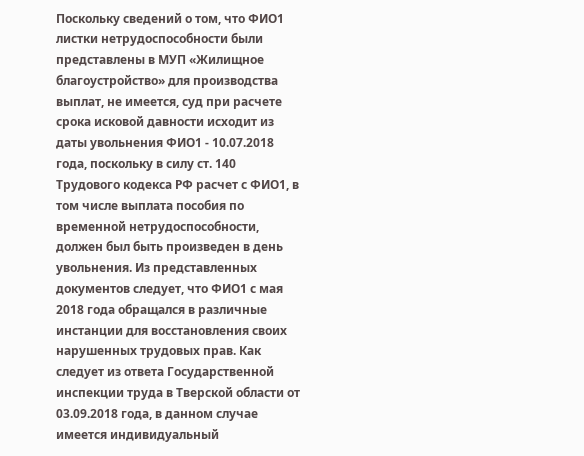Поскольку сведений о том, что ФИО1 листки нетрудоспособности были представлены в МУП «Жилищное благоустройство» для производства выплат, не имеется, суд при расчете срока исковой давности исходит из даты увольнения ФИО1 - 10.07.2018 года, поскольку в силу ст. 140 Трудового кодекса РФ расчет с ФИО1, в том числе выплата пособия по временной нетрудоспособности, должен был быть произведен в день увольнения. Из представленных документов следует, что ФИО1 с мая 2018 года обращался в различные инстанции для восстановления своих нарушенных трудовых прав. Как следует из ответа Государственной инспекции труда в Тверской области от 03.09.2018 года, в данном случае имеется индивидуальный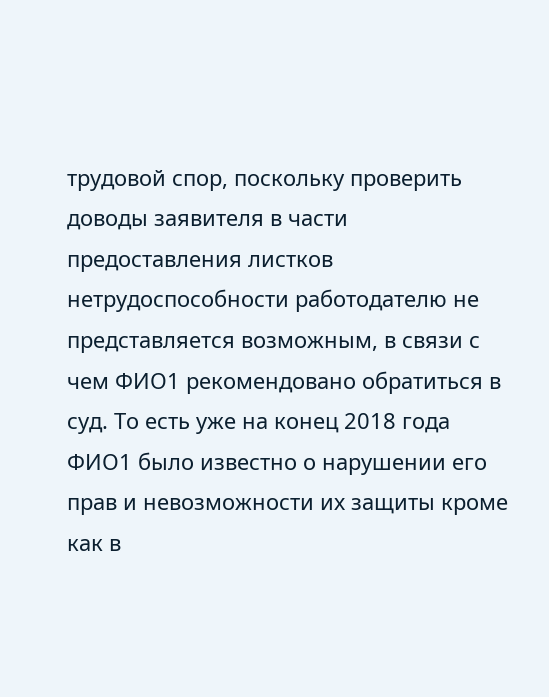трудовой спор, поскольку проверить доводы заявителя в части предоставления листков нетрудоспособности работодателю не представляется возможным, в связи с чем ФИО1 рекомендовано обратиться в суд. То есть уже на конец 2018 года ФИО1 было известно о нарушении его прав и невозможности их защиты кроме как в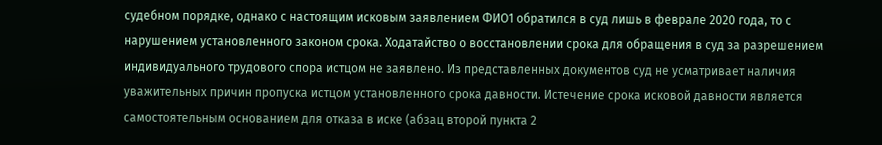судебном порядке, однако с настоящим исковым заявлением ФИО1 обратился в суд лишь в феврале 2020 года, то с нарушением установленного законом срока. Ходатайство о восстановлении срока для обращения в суд за разрешением индивидуального трудового спора истцом не заявлено. Из представленных документов суд не усматривает наличия уважительных причин пропуска истцом установленного срока давности. Истечение срока исковой давности является самостоятельным основанием для отказа в иске (абзац второй пункта 2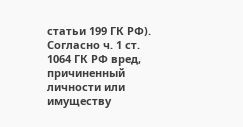статьи 199 ГК РФ). Согласно ч. 1 ст. 1064 ГК РФ вред, причиненный личности или имуществу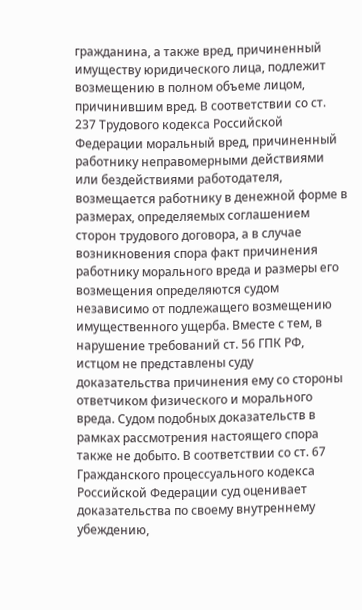гражданина, а также вред, причиненный имуществу юридического лица, подлежит возмещению в полном объеме лицом, причинившим вред. В соответствии со ст. 237 Трудового кодекса Российской Федерации моральный вред, причиненный работнику неправомерными действиями или бездействиями работодателя, возмещается работнику в денежной форме в размерах, определяемых соглашением сторон трудового договора, а в случае возникновения спора факт причинения работнику морального вреда и размеры его возмещения определяются судом независимо от подлежащего возмещению имущественного ущерба. Вместе с тем, в нарушение требований ст. 56 ГПК РФ, истцом не представлены суду доказательства причинения ему со стороны ответчиком физического и морального вреда. Судом подобных доказательств в рамках рассмотрения настоящего спора также не добыто. В соответствии со ст. 67 Гражданского процессуального кодекса Российской Федерации суд оценивает доказательства по своему внутреннему убеждению,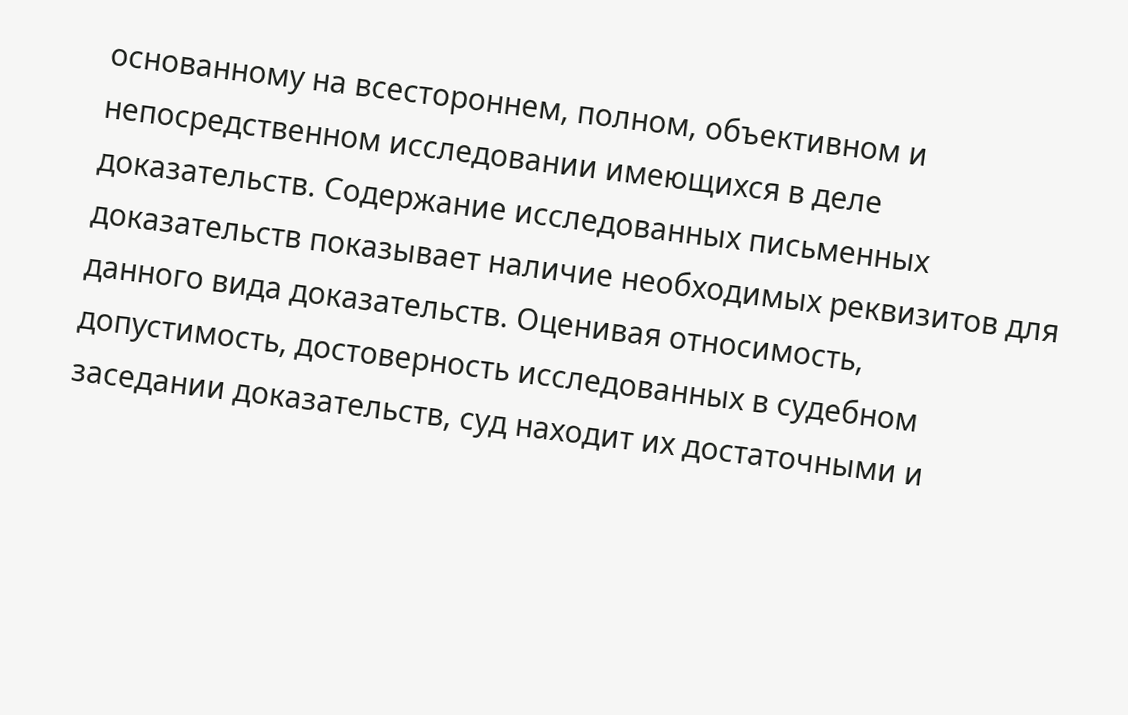основанному на всестороннем, полном, объективном и непосредственном исследовании имеющихся в деле доказательств. Содержание исследованных письменных доказательств показывает наличие необходимых реквизитов для данного вида доказательств. Оценивая относимость, допустимость, достоверность исследованных в судебном заседании доказательств, суд находит их достаточными и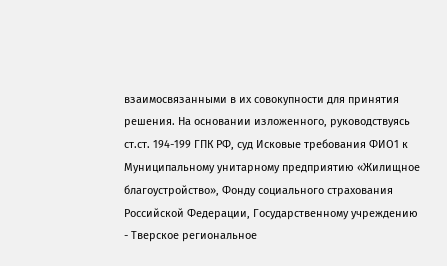взаимосвязанными в их совокупности для принятия решения. На основании изложенного, руководствуясь ст.ст. 194-199 ГПК РФ, суд Исковые требования ФИО1 к Муниципальному унитарному предприятию «Жилищное благоустройство», Фонду социального страхования Российской Федерации, Государственному учреждению - Тверское региональное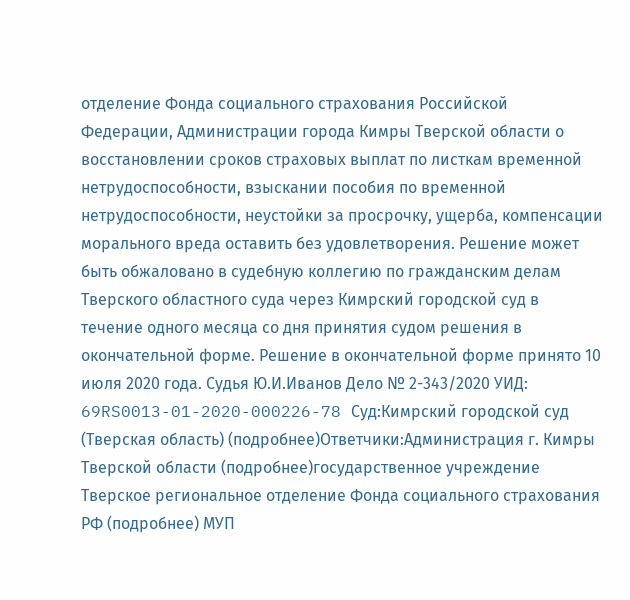отделение Фонда социального страхования Российской Федерации, Администрации города Кимры Тверской области о восстановлении сроков страховых выплат по листкам временной нетрудоспособности, взыскании пособия по временной нетрудоспособности, неустойки за просрочку, ущерба, компенсации морального вреда оставить без удовлетворения. Решение может быть обжаловано в судебную коллегию по гражданским делам Тверского областного суда через Кимрский городской суд в течение одного месяца со дня принятия судом решения в окончательной форме. Решение в окончательной форме принято 10 июля 2020 года. Судья Ю.И.Иванов Дело № 2-343/2020 УИД: 69RS0013-01-2020-000226-78 Суд:Кимрский городской суд (Тверская область) (подробнее)Ответчики:Администрация г. Кимры Тверской области (подробнее)государственное учреждение Тверское региональное отделение Фонда социального страхования РФ (подробнее) МУП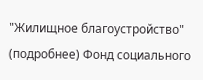"Жилищное благоустройство" (подробнее) Фонд социального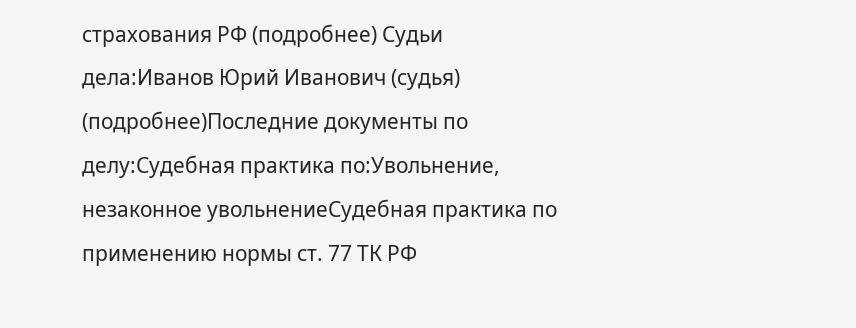страхования РФ (подробнее) Судьи дела:Иванов Юрий Иванович (судья) (подробнее)Последние документы по делу:Судебная практика по:Увольнение, незаконное увольнениеСудебная практика по применению нормы ст. 77 ТК РФ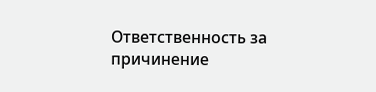Ответственность за причинение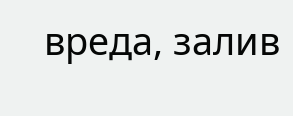вреда, залив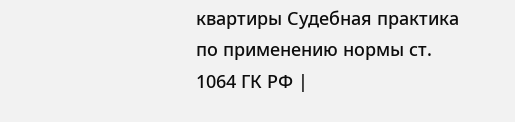квартиры Судебная практика по применению нормы ст. 1064 ГК РФ |